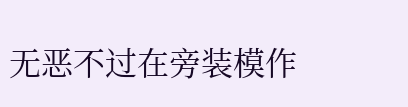无恶不过在旁装模作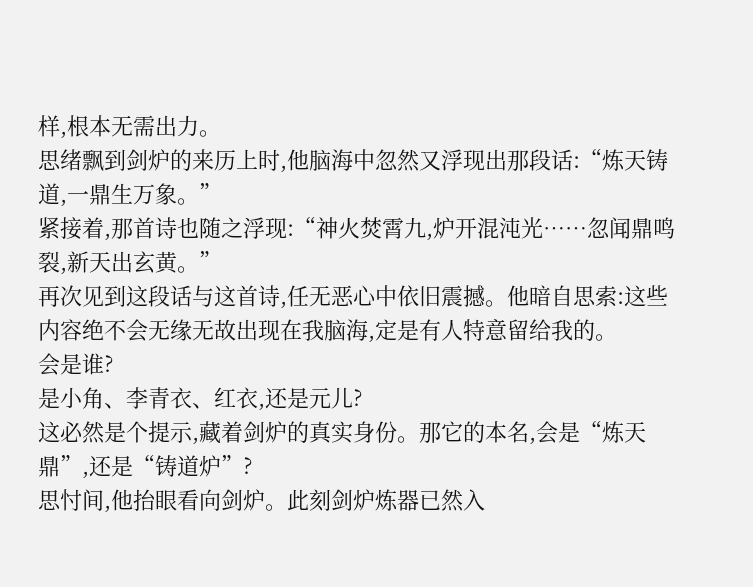样,根本无需出力。
思绪飘到剑炉的来历上时,他脑海中忽然又浮现出那段话:“炼天铸道,一鼎生万象。”
紧接着,那首诗也随之浮现:“神火焚霄九,炉开混沌光……忽闻鼎鸣裂,新天出玄黄。”
再次见到这段话与这首诗,任无恶心中依旧震撼。他暗自思索:这些内容绝不会无缘无故出现在我脑海,定是有人特意留给我的。
会是谁?
是小角、李青衣、红衣,还是元儿?
这必然是个提示,藏着剑炉的真实身份。那它的本名,会是“炼天鼎”,还是“铸道炉”?
思忖间,他抬眼看向剑炉。此刻剑炉炼器已然入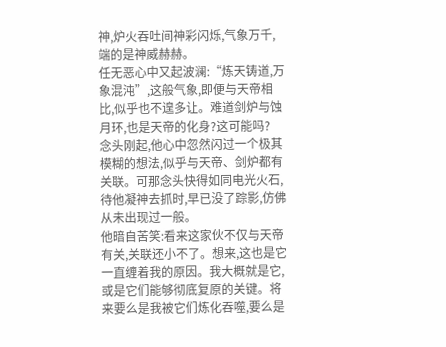神,炉火吞吐间神彩闪烁,气象万千,端的是神威赫赫。
任无恶心中又起波澜:“炼天铸道,万象混沌”,这般气象,即便与天帝相比,似乎也不遑多让。难道剑炉与蚀月环,也是天帝的化身?这可能吗?
念头刚起,他心中忽然闪过一个极其模糊的想法,似乎与天帝、剑炉都有关联。可那念头快得如同电光火石,待他凝神去抓时,早已没了踪影,仿佛从未出现过一般。
他暗自苦笑:看来这家伙不仅与天帝有关,关联还小不了。想来,这也是它一直缠着我的原因。我大概就是它,或是它们能够彻底复原的关键。将来要么是我被它们炼化吞噬,要么是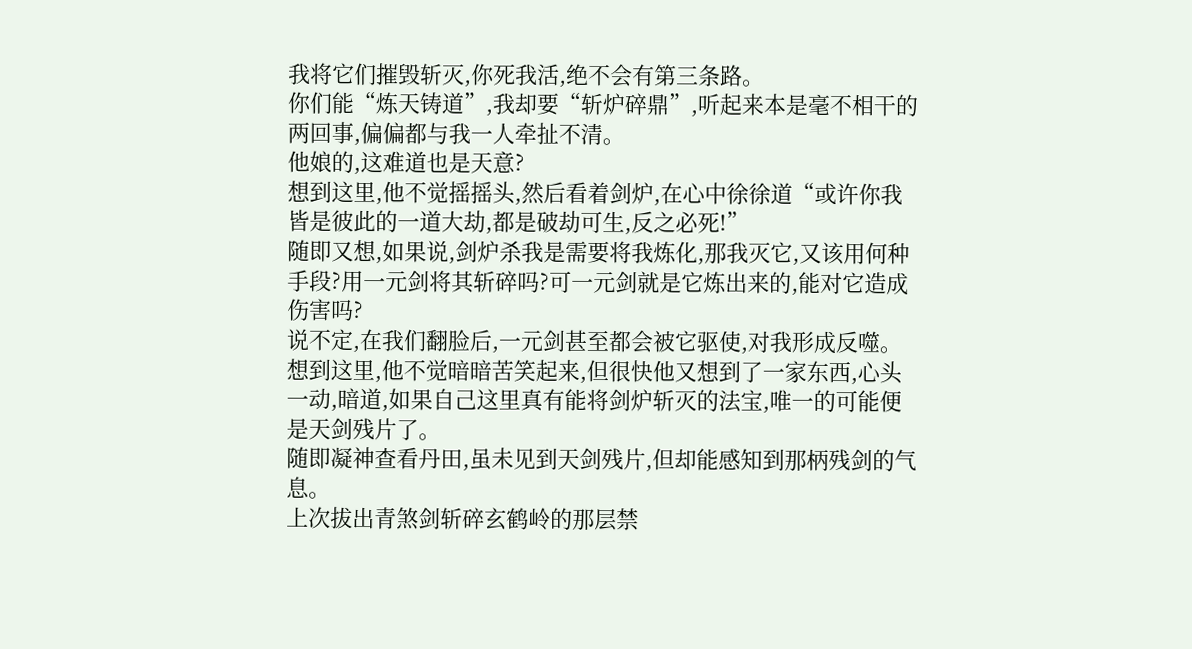我将它们摧毁斩灭,你死我活,绝不会有第三条路。
你们能“炼天铸道”,我却要“斩炉碎鼎”,听起来本是毫不相干的两回事,偏偏都与我一人牵扯不清。
他娘的,这难道也是天意?
想到这里,他不觉摇摇头,然后看着剑炉,在心中徐徐道“或许你我皆是彼此的一道大劫,都是破劫可生,反之必死!”
随即又想,如果说,剑炉杀我是需要将我炼化,那我灭它,又该用何种手段?用一元剑将其斩碎吗?可一元剑就是它炼出来的,能对它造成伤害吗?
说不定,在我们翻脸后,一元剑甚至都会被它驱使,对我形成反噬。
想到这里,他不觉暗暗苦笑起来,但很快他又想到了一家东西,心头一动,暗道,如果自己这里真有能将剑炉斩灭的法宝,唯一的可能便是天剑残片了。
随即凝神查看丹田,虽未见到天剑残片,但却能感知到那柄残剑的气息。
上次拔出青煞剑斩碎玄鹤岭的那层禁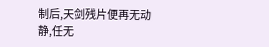制后,天剑残片便再无动静,任无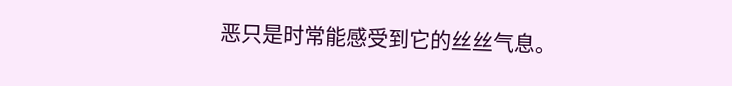恶只是时常能感受到它的丝丝气息。